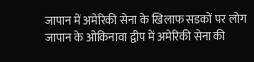जापान में अमेरिकी सेना के खिलाफ सडकों पर लोग
जापान के ओकिनावा द्वीप में अमेरिकी सेना की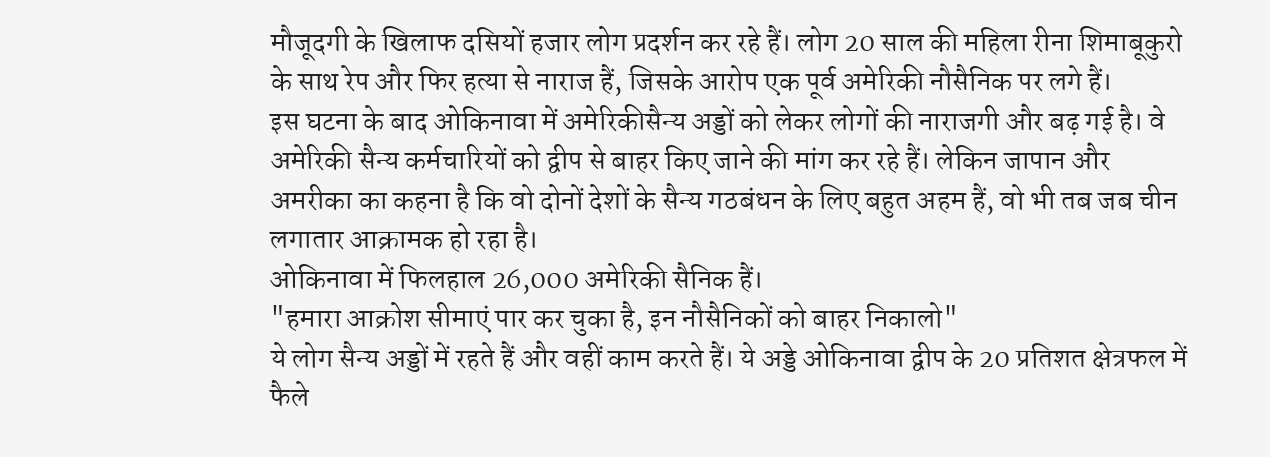मौजूदगी के खिलाफ दसियों हजार लोग प्रदर्शन कर रहे हैं। लोग 20 साल की महिला रीना शिमाबूकुरो के साथ रेप और फिर हत्या से नाराज हैं, जिसके आरोप एक पूर्व अमेरिकी नौसैनिक पर लगे हैं।
इस घटना के बाद ओकिनावा में अमेरिकीसैन्य अड्डों को लेकर लोगों की नाराजगी और बढ़ गई है। वे अमेरिकी सैन्य कर्मचारियों को द्वीप से बाहर किए जाने की मांग कर रहे हैं। लेकिन जापान और अमरीका का कहना है कि वो दोनों देशों के सैन्य गठबंधन के लिए बहुत अहम हैं, वो भी तब जब चीन लगातार आक्रामक हो रहा है।
ओकिनावा में फिलहाल 26,000 अमेरिकी सैनिक हैं।
"हमारा आक्रोश सीमाएं पार कर चुका है, इन नौसैनिकों को बाहर निकालो"
ये लोग सैन्य अड्डों में रहते हैं और वहीं काम करते हैं। ये अड्डे ओकिनावा द्वीप के 20 प्रतिशत क्षेत्रफल में फैले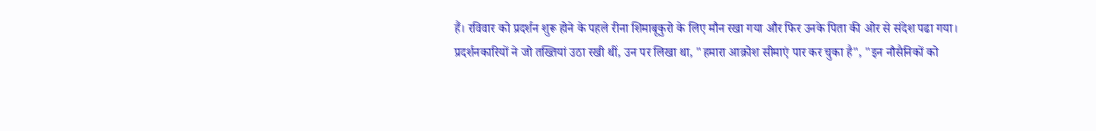हैं। रविवार को प्रदर्शन शुरू होने के पहले रीना शिमाबूकुरो के लिए मौन रखा गया और फिर उनके पिता की ओर से संदेश पढा गया।
प्रदर्शनकारियों ने जो तख्तियां उठा रखी थीं, उन पर लिखा था, "हमारा आक्रोश सीमाएं पार कर चुका है", "इन नौसैनिकों को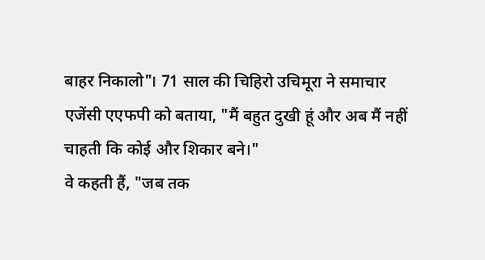बाहर निकालो"। 71 साल की चिहिरो उचिमूरा ने समाचार एजेंसी एएफपी को बताया, "मैं बहुत दुखी हूं और अब मैं नहीं चाहती कि कोई और शिकार बने।"
वे कहती हैं, "जब तक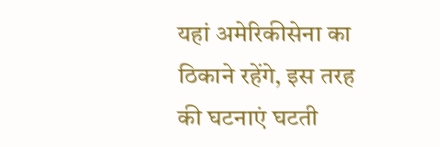यहां अमेरिकीसेना का ठिकाने रहेंगे, इस तरह की घटनाएं घटती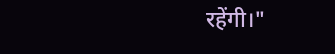रहेंगी।"